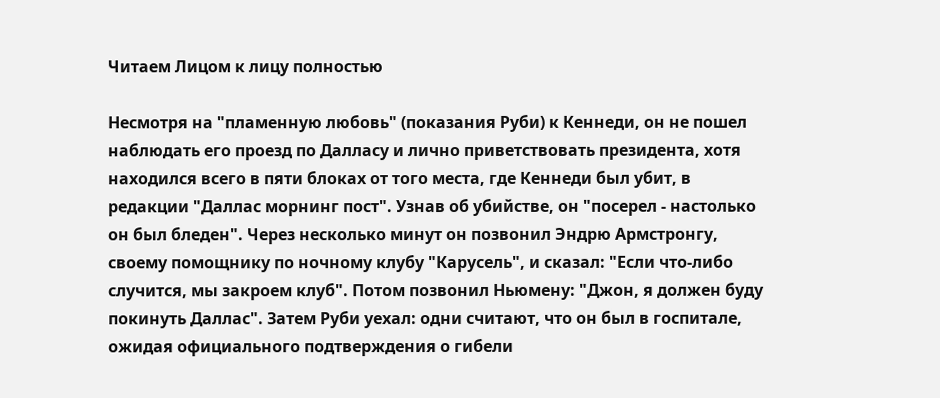Читаем Лицом к лицу полностью

Несмотря на "пламенную любовь" (показания Руби) к Кеннеди, он не пошел наблюдать его проезд по Далласу и лично приветствовать президента, хотя находился всего в пяти блоках от того места, где Кеннеди был убит, в редакции "Даллас морнинг пост". Узнав об убийстве, он "посерел - настолько он был бледен". Через несколько минут он позвонил Эндрю Армстронгу, своему помощнику по ночному клубу "Карусель", и сказал: "Если что-либо случится, мы закроем клуб". Потом позвонил Ньюмену: "Джон, я должен буду покинуть Даллас". Затем Руби уехал: одни считают, что он был в госпитале, ожидая официального подтверждения о гибели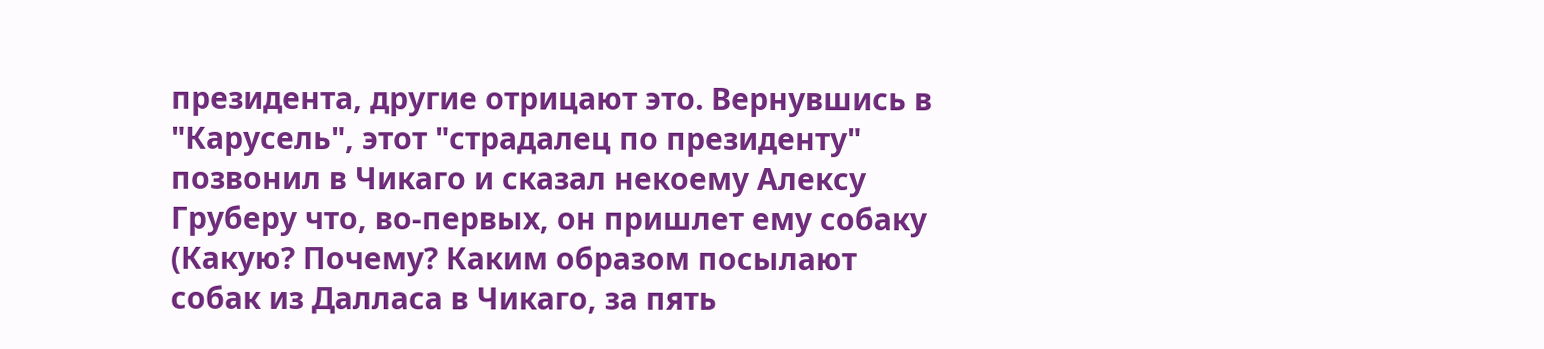президента, другие отрицают это. Вернувшись в "Карусель", этот "страдалец по президенту" позвонил в Чикаго и сказал некоему Алексу Груберу что, во-первых, он пришлет ему собаку (Какую? Почему? Каким образом посылают собак из Далласа в Чикаго, за пять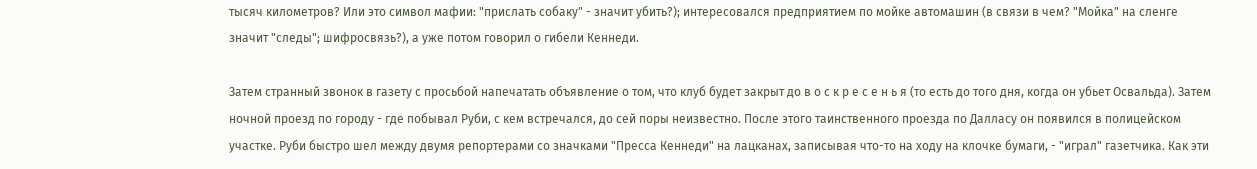тысяч километров? Или это символ мафии: "прислать собаку" - значит убить?); интересовался предприятием по мойке автомашин (в связи в чем? "Мойка" на сленге значит "следы"; шифросвязь?), а уже потом говорил о гибели Кеннеди.

Затем странный звонок в газету с просьбой напечатать объявление о том, что клуб будет закрыт до в о с к р е с е н ь я (то есть до того дня, когда он убьет Освальда). Затем ночной проезд по городу - где побывал Руби, с кем встречался, до сей поры неизвестно. После этого таинственного проезда по Далласу он появился в полицейском участке. Руби быстро шел между двумя репортерами со значками "Пресса Кеннеди" на лацканах, записывая что-то на ходу на клочке бумаги, - "играл" газетчика. Как эти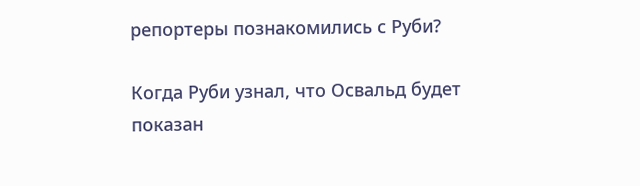репортеры познакомились с Руби?

Когда Руби узнал, что Освальд будет показан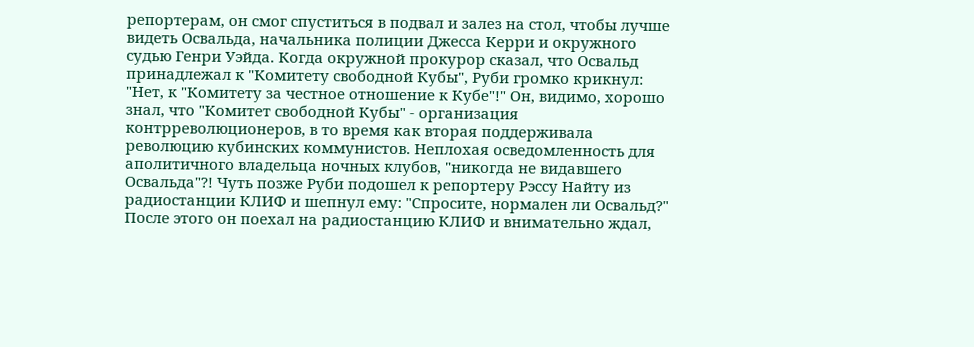репортерам, он смог спуститься в подвал и залез на стол, чтобы лучше видеть Освальда, начальника полиции Джесса Керри и окружного судью Генри Уэйда. Когда окружной прокурор сказал, что Освальд принадлежал к "Комитету свободной Кубы", Руби громко крикнул: "Нет, к "Комитету за честное отношение к Кубе"!" Он, видимо, хорошо знал, что "Комитет свободной Кубы" - организация контрреволюционеров, в то время как вторая поддерживала революцию кубинских коммунистов. Неплохая осведомленность для аполитичного владельца ночных клубов, "никогда не видавшего Освальда"?! Чуть позже Руби подошел к репортеру Рэссу Найту из радиостанции КЛИФ и шепнул ему: "Спросите, нормален ли Освальд?" После этого он поехал на радиостанцию КЛИФ и внимательно ждал,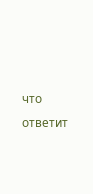что ответит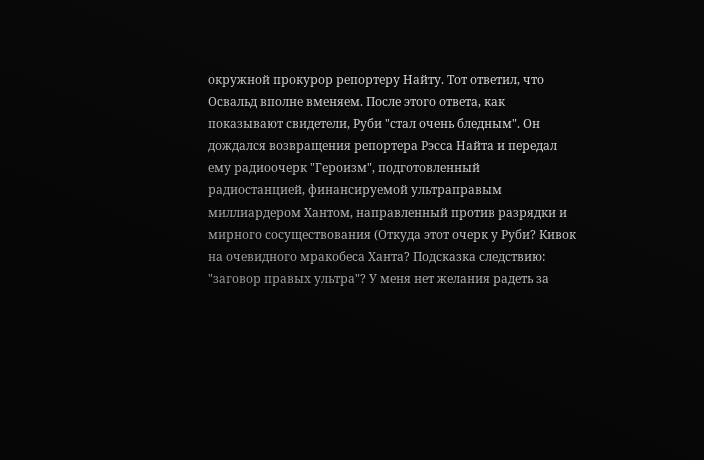окружной прокурор репортеру Найту. Тот ответил, что Освальд вполне вменяем. После этого ответа, как показывают свидетели, Руби "стал очень бледным". Он дождался возвращения репортера Рэсса Найта и передал ему радиоочерк "Героизм", подготовленный радиостанцией, финансируемой ультраправым миллиардером Хантом, направленный против разрядки и мирного сосуществования (Откуда этот очерк у Руби? Кивок на очевидного мракобеса Ханта? Подсказка следствию: "заговор правых ультра"? У меня нет желания радеть за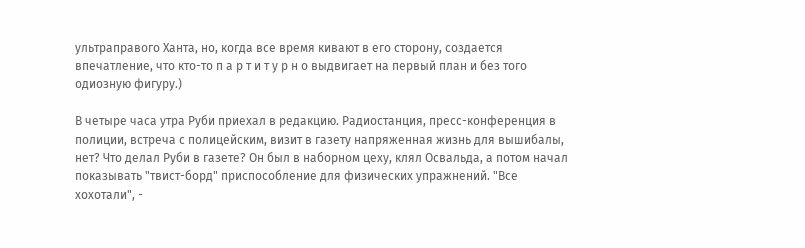ультраправого Ханта, но, когда все время кивают в его сторону, создается впечатление, что кто-то п а р т и т у р н о выдвигает на первый план и без того одиозную фигуру.)

В четыре часа утра Руби приехал в редакцию. Радиостанция, пресс-конференция в полиции, встреча с полицейским, визит в газету напряженная жизнь для вышибалы, нет? Что делал Руби в газете? Он был в наборном цеху, клял Освальда, а потом начал показывать "твист-борд" приспособление для физических упражнений. "Все хохотали", -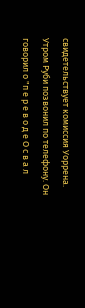свидетельствует комиссия Уоррена. Утром Руби позвонил по телефону. Он говорил о "п е р е в о д е О с в а л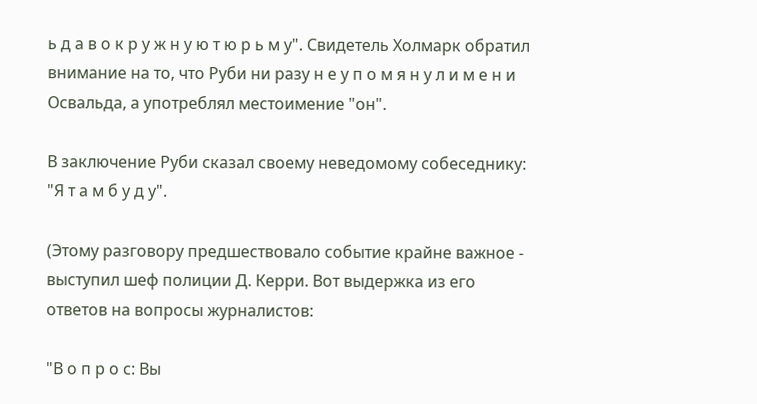ь д а в о к р у ж н у ю т ю р ь м у". Свидетель Холмарк обратил внимание на то, что Руби ни разу н е у п о м я н у л и м е н и Освальда, а употреблял местоимение "он".

В заключение Руби сказал своему неведомому собеседнику: "Я т а м б у д у".

(Этому разговору предшествовало событие крайне важное - выступил шеф полиции Д. Керри. Вот выдержка из его ответов на вопросы журналистов:

"В о п р о с: Вы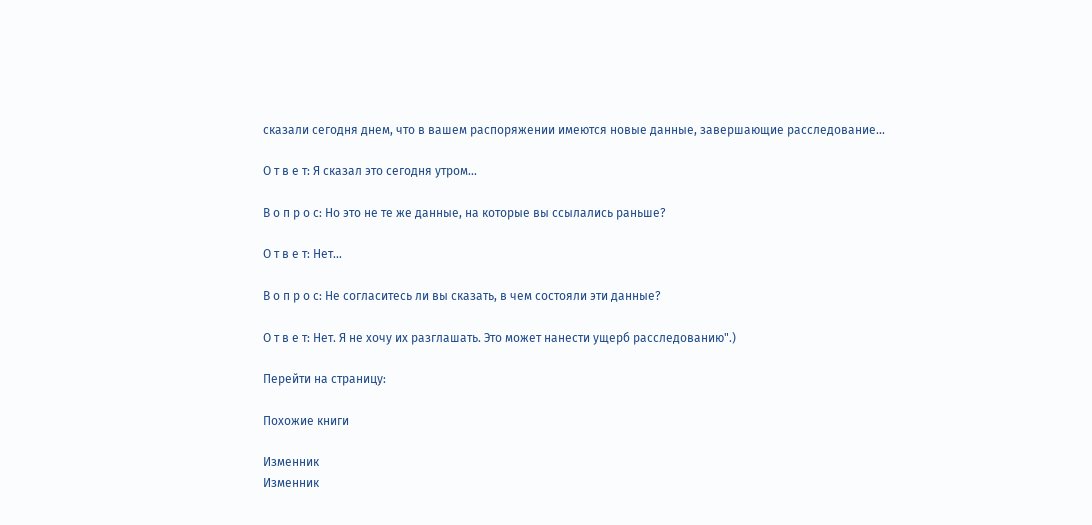сказали сегодня днем, что в вашем распоряжении имеются новые данные, завершающие расследование...

О т в е т: Я сказал это сегодня утром...

В о п р о с: Но это не те же данные, на которые вы ссылались раньше?

О т в е т: Нет...

В о п р о с: Не согласитесь ли вы сказать, в чем состояли эти данные?

О т в е т: Нет. Я не хочу их разглашать. Это может нанести ущерб расследованию".)

Перейти на страницу:

Похожие книги

Изменник
Изменник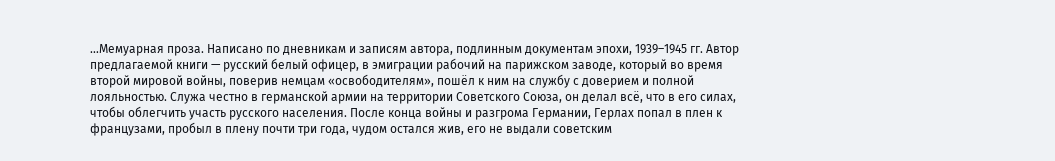…Мемуарная проза. Написано по дневникам и записям автора, подлинным документам эпохи, 1939–1945 гг. Автор предлагаемой книги — русский белый офицер, в эмиграции рабочий на парижском заводе, который во время второй мировой войны, поверив немцам «освободителям», пошёл к ним на службу с доверием и полной лояльностью. Служа честно в германской армии на территории Советского Союза, он делал всё, что в его силах, чтобы облегчить участь русского населения. После конца войны и разгрома Германии, Герлах попал в плен к французами, пробыл в плену почти три года, чудом остался жив, его не выдали советским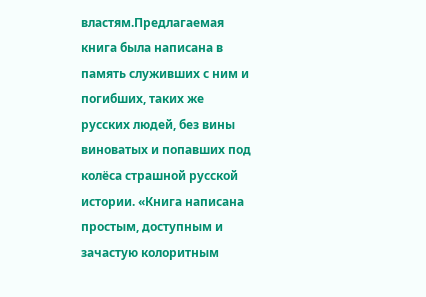властям.Предлагаемая книга была написана в память служивших с ним и погибших, таких же русских людей, без вины виноватых и попавших под колёса страшной русской истории. «Книга написана простым, доступным и зачастую колоритным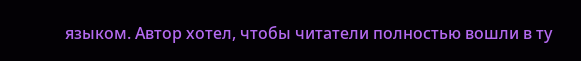языком. Автор хотел, чтобы читатели полностью вошли в ту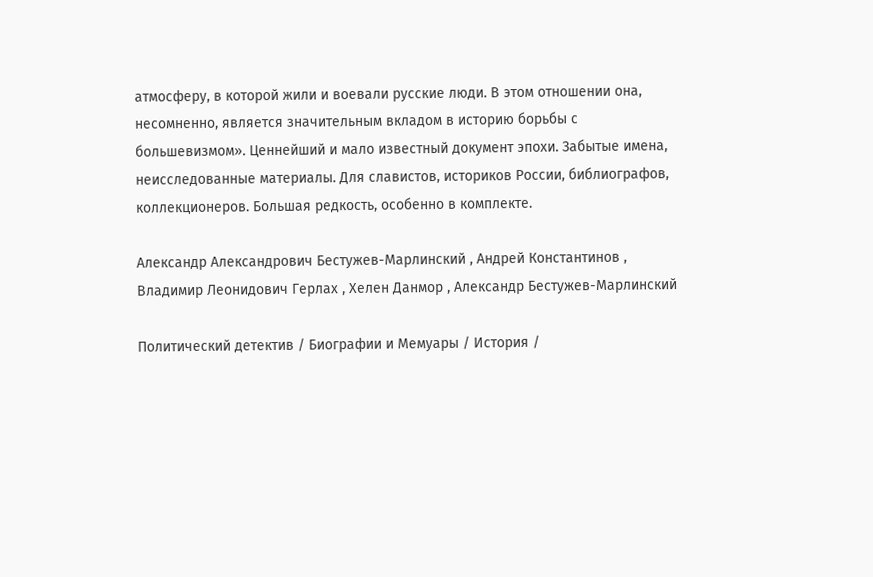атмосферу, в которой жили и воевали русские люди. В этом отношении она, несомненно, является значительным вкладом в историю борьбы с большевизмом». Ценнейший и мало известный документ эпохи. Забытые имена, неисследованные материалы. Для славистов, историков России, библиографов, коллекционеров. Большая редкость, особенно в комплекте.

Александр Александрович Бестужев-Марлинский , Андрей Константинов , Владимир Леонидович Герлах , Хелен Данмор , Александр Бестужев-Марлинский

Политический детектив / Биографии и Мемуары / История /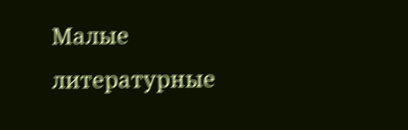Малые литературные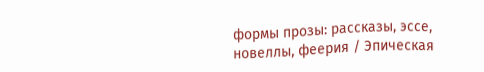формы прозы: рассказы, эссе, новеллы, феерия / Эпическая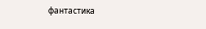фантастика